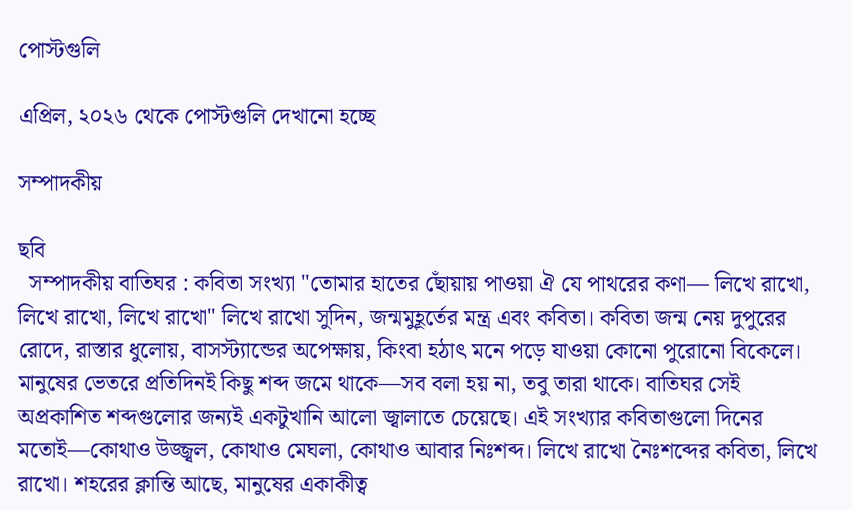পোস্টগুলি

এপ্রিল, ২০২৬ থেকে পোস্টগুলি দেখানো হচ্ছে

সম্পাদকীয়

ছবি
  সম্পাদকীয় বাতিঘর : কবিতা সংখ্যা "তোমার হাতের ছোঁয়ায় পাওয়া ঐ যে পাথরের কণা— লিখে রাখো, লিখে রাখো, লিখে রাখো" লিখে রাখো সুদিন, জন্মমুহূর্তের মন্ত্র এবং কবিতা। কবিতা জন্ম নেয় দুপুরের রোদে, রাস্তার ধুলোয়, বাসস্ট্যান্ডের অপেক্ষায়, কিংবা হঠাৎ মনে পড়ে যাওয়া কোনো পুরোনো বিকেলে। মানুষের ভেতরে প্রতিদিনই কিছু শব্দ জমে থাকে—সব বলা হয় না, তবু তারা থাকে। বাতিঘর সেই অপ্রকাশিত শব্দগুলোর জন্যই একটুখানি আলো জ্বালাতে চেয়েছে। এই সংখ্যার কবিতাগুলো দিনের মতোই—কোথাও উজ্জ্বল, কোথাও মেঘলা, কোথাও আবার নিঃশব্দ। লিখে রাখো নৈঃশব্দের কবিতা, লিখে রাখো। শহরের ক্লান্তি আছে, মানুষের একাকীত্ব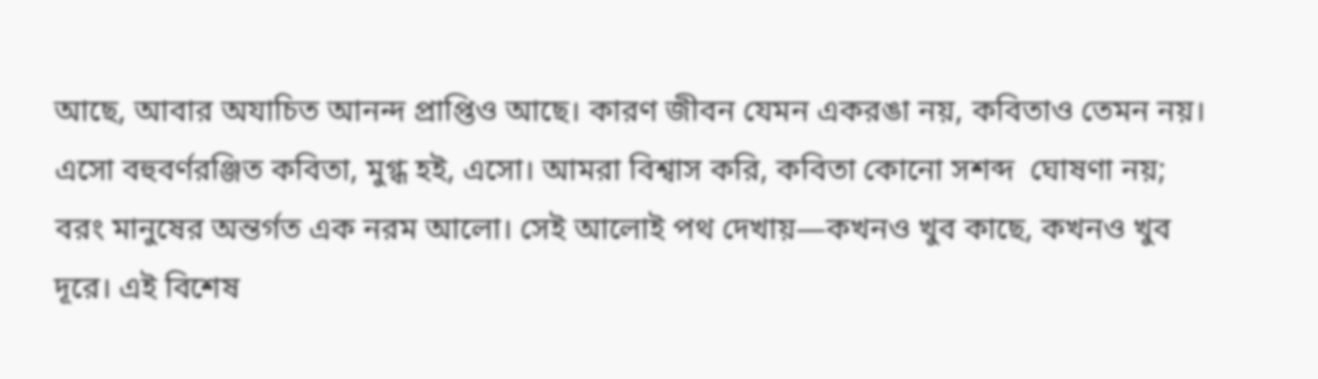আছে, আবার অযাচিত আনন্দ প্রাপ্তিও আছে। কারণ জীবন যেমন একরঙা নয়, কবিতাও তেমন নয়। এসো বহুবর্ণরঞ্জিত কবিতা, মুগ্ধ হই, এসো। আমরা বিশ্বাস করি, কবিতা কোনো সশব্দ  ঘোষণা নয়; বরং মানুষের অন্তর্গত এক নরম আলো। সেই আলোই পথ দেখায়—কখনও খুব কাছে, কখনও খুব দূরে। এই বিশেষ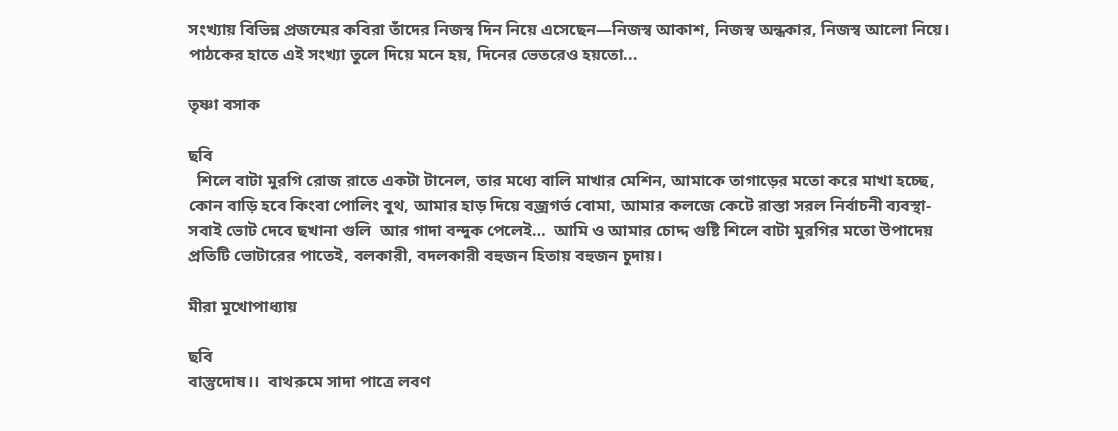সংখ্যায় বিভিন্ন প্রজন্মের কবিরা তাঁদের নিজস্ব দিন নিয়ে এসেছেন—নিজস্ব আকাশ, নিজস্ব অন্ধকার, নিজস্ব আলো নিয়ে। পাঠকের হাতে এই সংখ্যা তুলে দিয়ে মনে হয়, দিনের ভেতরেও হয়তো...

তৃষ্ণা বসাক

ছবি
  শিলে বাটা মুরগি রোজ রাতে একটা টানেল, তার মধ্যে বালি মাখার মেশিন, আমাকে তাগাড়ের মতো করে মাখা হচ্ছে, কোন বাড়ি হবে কিংবা পোলিং বুথ, আমার হাড় দিয়ে বজ্রগর্ভ বোমা, আমার কলজে কেটে রাস্তা সরল নির্বাচনী ব্যবস্থা- সবাই ভোট দেবে ছখানা গুলি  আর গাদা বন্দুক পেলেই…  আমি ও আমার চোদ্দ গুষ্টি শিলে বাটা মুরগির মতো উপাদেয় প্রতিটি ভোটারের পাতেই, বলকারী, বদলকারী বহুজন হিতায় বহুজন চুদায়।

মীরা মুখোপাধ্যায়

ছবি
বাস্তুদোষ।।  বাথরুমে সাদা পাত্রে লবণ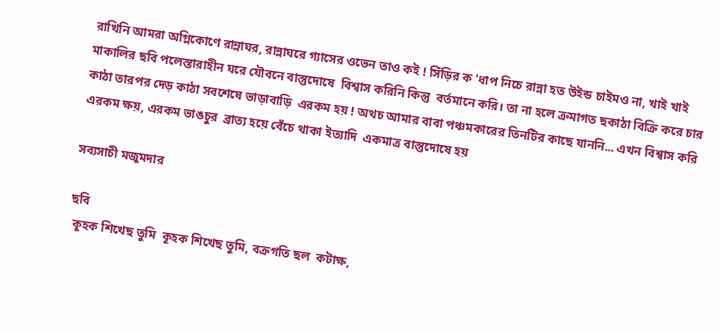রাখিনি আমরা অগ্নিকোণে রান্নাঘর, রান্নাঘরে গ্যাসের ওভেন তাও কই ! সিঁড়ির ক 'ধাপ নিচে রান্না হত উইন্ড চাইমও না, খাই খাই মাকালির ছবি পলেস্তারাহীন ঘরে যৌবনে বাস্তুদোষে  বিশ্বাস করিনি কিন্তু  বর্তমানে করি। তা না হলে ক্রমাগত ছকাঠা বিক্রি করে চার কাঠা তারপর দেড় কাঠা সবশেষে ভাড়াবাড়ি  এরকম হয় ! অথচ আমার বাবা পঞ্চমকারের তিনটির কাছে যাননি... এখন বিশ্বাস করি এরকম ক্ষয়, এরকম ভাঙচুর  ব্রাত্য হয়ে বেঁচে থাকা ইত্যাদি  একমাত্র বাস্তুদোষে হয়

সব্যসাচী মজুমদার

ছবি
 কূহক শিখেছ তুমি  কূহক শিখেছ তুমি, বক্রগতি ছল  কটাক্ষ,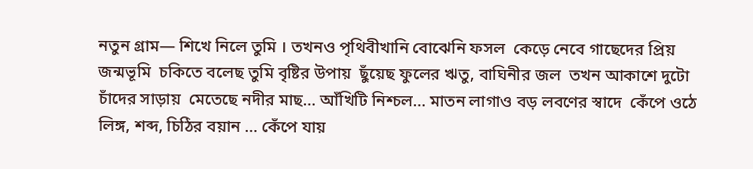নতুন গ্রাম— শিখে নিলে তুমি । তখন‌ও পৃথিবীখানি বোঝেনি ফসল  কেড়ে নেবে গাছেদের প্রিয় জন্মভূমি  চকিতে বলেছ তুমি বৃষ্টির উপায়  ছুঁয়েছ ফুলের ঋতু, বাঘিনীর জল  তখন আকাশে দুটো চাঁদের সাড়ায়  মেতেছে নদীর মাছ… আঁখিটি নিশ্চল… মাতন লাগাও বড় লবণের স্বাদে  কেঁপে ওঠে লিঙ্গ, শব্দ, চিঠির বয়ান … কেঁপে যায়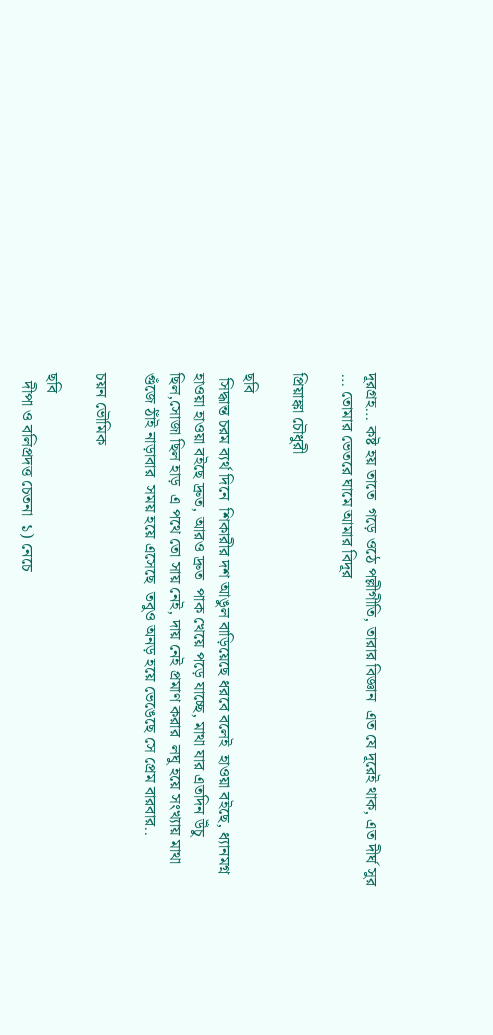দূরগ্রহ… কষ্ট হয় তাতে  গড়ে ওঠে পল্লীগীতি, তারার বিজ্ঞান  এত যে দূরেই থাক, এত দীর্ঘ সুর … তোমার ভেতরে ঘামে আমার বিদূর

প্রিয়াঙ্কা চৌধুরী

ছবি
 সিদ্ধান্ত চরম ব্যর্থ দিনে  শিকারীর দশ আঙুল বাড়িয়েছে ধরবে বলেই  হাওয়া বইছে, ধ্যানমগ্ন হাওয়া হাওয়া বইছে দ্রুত, আরও দ্রুত  পাক খেয়ে পড়ে যাচ্ছে, মাথা যার এতদিন উঁচু ছিল,সোজা ছিল হাড়  এ পথে তো সায় নেই, দায় নেই প্রমাণ করার  লঘু হয়ে সংখ্যায় মাথা গুঁজে ঠাঁই নাড়াবার  সময় হয়ে এসেছে  তবুও অনড় হয়ে ভেঙেছে সে প্রেম বারবার..

চয়ন ভৌমিক

ছবি
  দীপা ও বলিপ্রদত্ত চেতনা  ১) নেচে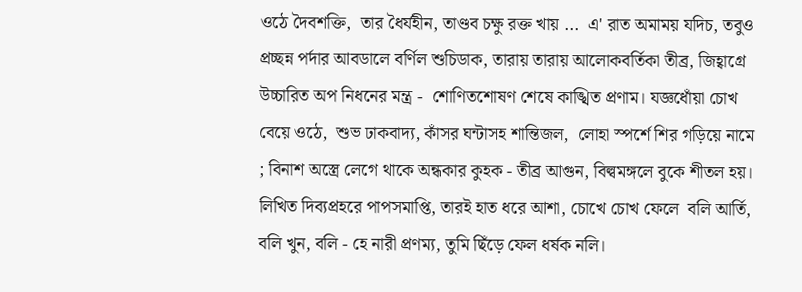ওঠে দৈবশক্তি,  তার ধৈর্যহীন, তাণ্ডব চক্ষু রক্ত খায় ...  এ' রাত অমাময় যদিচ, তবুও  প্রচ্ছন্ন পর্দার আবডালে বর্ণিল শুচিডাক, তারায় তারায় আলোকবর্তিকা তীব্র, জিহ্বাগ্রে উচ্চারিত অপ নিধনের মন্ত্র -  শোণিতশোষণ শেষে কাঙ্খিত প্রণাম। যজ্ঞধোঁয়া চোখ বেয়ে ওঠে,  শুভ ঢাকবাদ্য, কাঁসর ঘন্টাসহ শান্তিজল,  লোহা স্পর্শে শির গড়িয়ে নামে ; বিনাশ অস্ত্রে লেগে থাকে অন্ধকার কুহক - তীব্র আগুন, বিল্বমঙ্গলে বুকে শীতল হয়। লিখিত দিব্যপ্রহরে পাপসমাপ্তি, তারই হাত ধরে আশা, চোখে চোখ ফেলে  বলি আর্তি, বলি খুন, বলি - হে নারী প্রণম্য, তুমি ছিঁড়ে ফেল ধর্ষক নলি।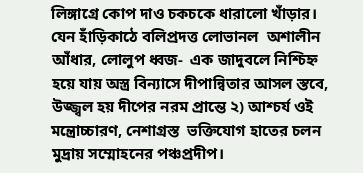লিঙ্গাগ্রে কোপ দাও চকচকে ধারালো খাঁড়ার। যেন হাঁড়িকাঠে বলিপ্রদত্ত লোভানল  অশালীন আঁধার, লোলুপ ধ্বজ-  এক জাদুবলে নিশ্চিহ্ন হয়ে যায় অস্ত্র বিন্যাসে দীপান্বিতার আসল স্তবে,   উজ্জ্বল হয় দীপের নরম প্রান্তে ২) আশ্চর্য ওই মন্ত্রোচ্চারণ, নেশাগ্রস্ত  ভক্তিযোগ হাতের চলন মুদ্রায় সম্মোহনের পঞ্চপ্রদীপ।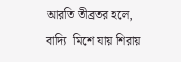আরতি তীব্রতর হলে, বাদ্যি  মিশে যায় শিরায়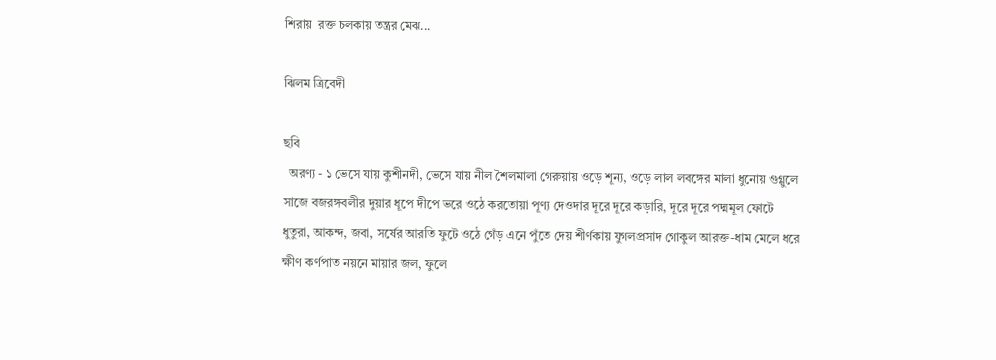শিরায়  রক্ত চলকায় তন্ত্রর মেঝ...

ঝিলম ত্রিবেদী

ছবি
  অরণ্য - ১ ভেসে যায় কুশীনদী, ভেসে যায় নীল শৈলমালা গেরুয়ায় ওড়ে শূন্য, ওড়ে লাল লবঙ্গের মালা ধুনোয় গুগ্গুলে সাজে বজরঙ্গবলীর দুয়ার ধূপে দীপে ভরে ওঠে করতোয়া পূণ্য দেওদার দূরে দূরে কড়ারি, দূরে দূরে পদ্মমূল ফোটে ধুতুরা, আকন্দ, জবা, সর্ষের আরতি ফুটে ওঠে গেঁড় এনে পুঁতে দেয় শীর্ণকায় যুগলপ্রসাদ গোকুল আরক্ত-ধাম মেলে ধরে ক্ষীণ কর্ণপাত নয়নে মায়ার জল, ফুলে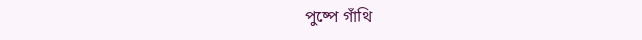পুষ্পে গাঁথি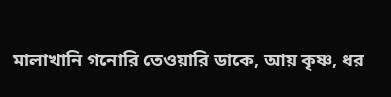মালাখানি গনোরি তেওয়ারি ডাকে, আয় কৃষ্ণ, ধর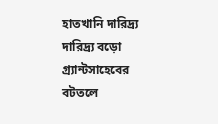হাতখানি দারিদ্র্য দারিদ্র্য বড়ো গ্র্যান্টসাহেবের বটতলে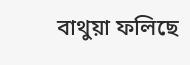বাথুয়া ফলিছে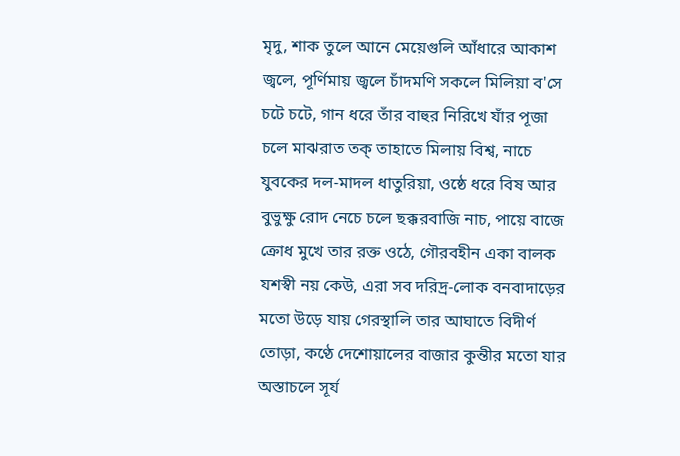মৃদু, শাক তুলে আনে মেয়েগুলি আঁধারে আকাশ জ্বলে, পূর্ণিমায় জ্বলে চাঁদমণি সকলে মিলিয়া ব'সে চটে চটে, গান ধরে তাঁর বাহুর নিরিখে যাঁর পূজা চলে মাঝরাত তক্ তাহাতে মিলায় বিশ্ব, নাচে যুবকের দল-মাদল ধাতুরিয়া, ওষ্ঠে ধরে বিষ আর বুভুক্ষু রোদ নেচে চলে ছক্করবাজি নাচ, পায়ে বাজে ক্রোধ মুখে তার রক্ত ওঠে, গৌরবহীন একা বালক যশস্বী নয় কেউ, এরা সব দরিদ্র-লোক বনবাদাড়ের মতো উড়ে যায় গেরস্থালি তার আঘাতে বিদীর্ণ তোড়া, কণ্ঠে দেশোয়ালের বাজার কুন্তীর মতো যার অস্তাচলে সূর্য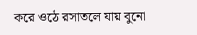করে ওঠে রসাতলে যায় বুনো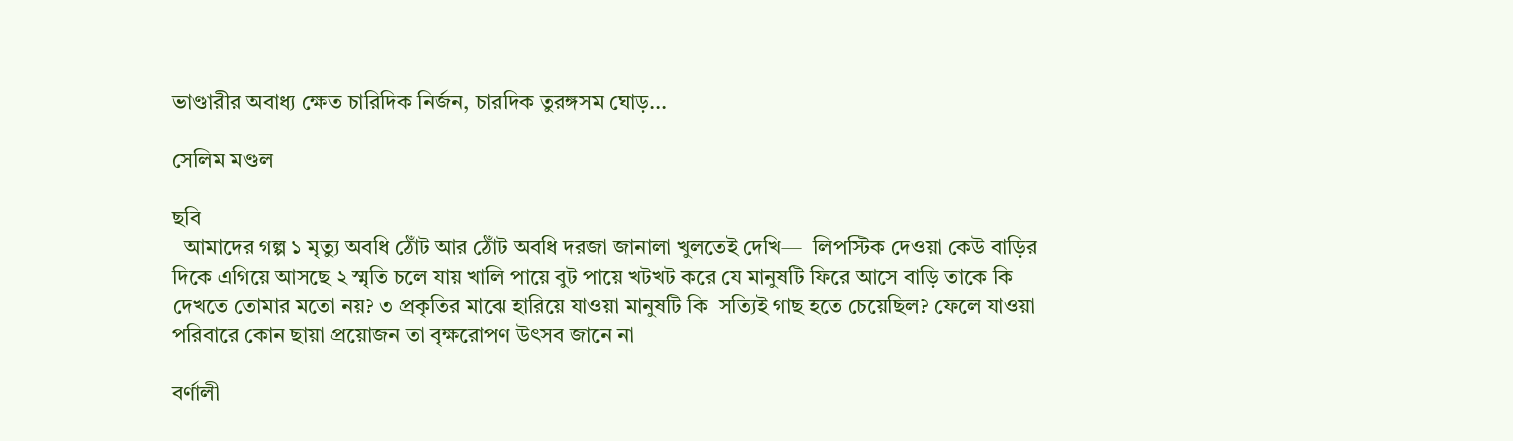ভাণ্ডারীর অবাধ্য ক্ষেত চারিদিক নির্জন, চারদিক তুরঙ্গসম ঘোড়...

সেলিম মণ্ডল

ছবি
  আমাদের গল্প ১ মৃত্যু অবধি ঠোঁট আর ঠোঁট অবধি দরজা জানালা খুলতেই দেখি—  লিপস্টিক দেওয়া কেউ বাড়ির দিকে এগিয়ে আসছে ২ স্মৃতি চলে যায় খালি পায়ে বুট পায়ে খটখট করে যে মানুষটি ফিরে আসে বাড়ি তাকে কি দেখতে তোমার মতো নয়? ৩ প্রকৃতির মাঝে হারিয়ে যাওয়া মানুষটি কি  সত্যিই গাছ হতে চেয়েছিল? ফেলে যাওয়া পরিবারে কোন ছায়া প্রয়োজন তা বৃক্ষরোপণ উৎসব জানে না

বর্ণালী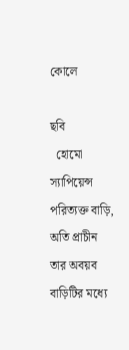কোলে

ছবি
  হোমো স্যাপিয়েন্স  পরিত্যক্ত বাড়ি, অতি প্রাচীন তার অবয়ব বাড়িটির মধ্যে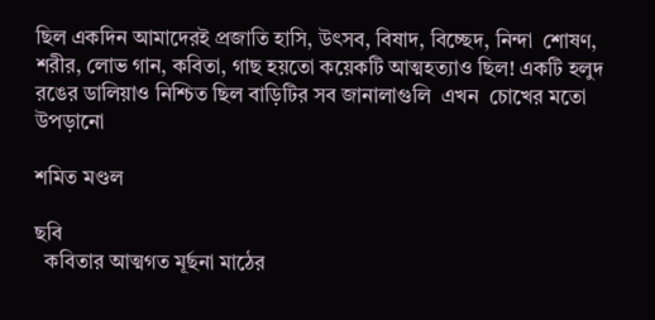ছিল একদিন আমাদেরই প্রজাতি হাসি, উৎসব, বিষাদ, বিচ্ছেদ, নিন্দা  শোষণ, শরীর, লোভ গান, কবিতা, গাছ হয়তো কয়েকটি আত্মহত্যাও ছিল! একটি হলুদ রঙের ডালিয়াও নিশ্চিত ছিল বাড়িটির সব জানালাগুলি  এখন  চোখের মতো উপড়ানো

শমিত মণ্ডল

ছবি
  কবিতার আত্মগত মূর্ছনা মাঠের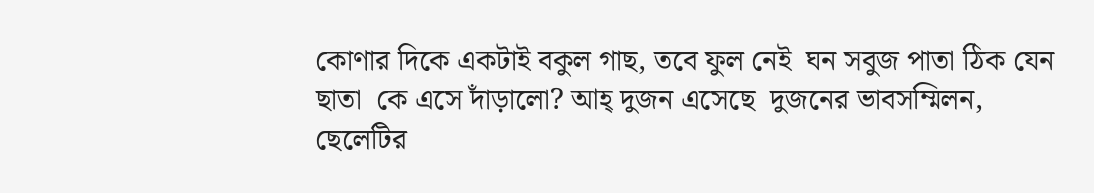কোণার দিকে একটাই বকুল গাছ, তবে ফুল নেই  ঘন সবুজ পাতা ঠিক যেন ছাতা  কে এসে দাঁড়ালো? আহ্ দুজন এসেছে  দুজনের ভাবসম্মিলন, ছেলেটির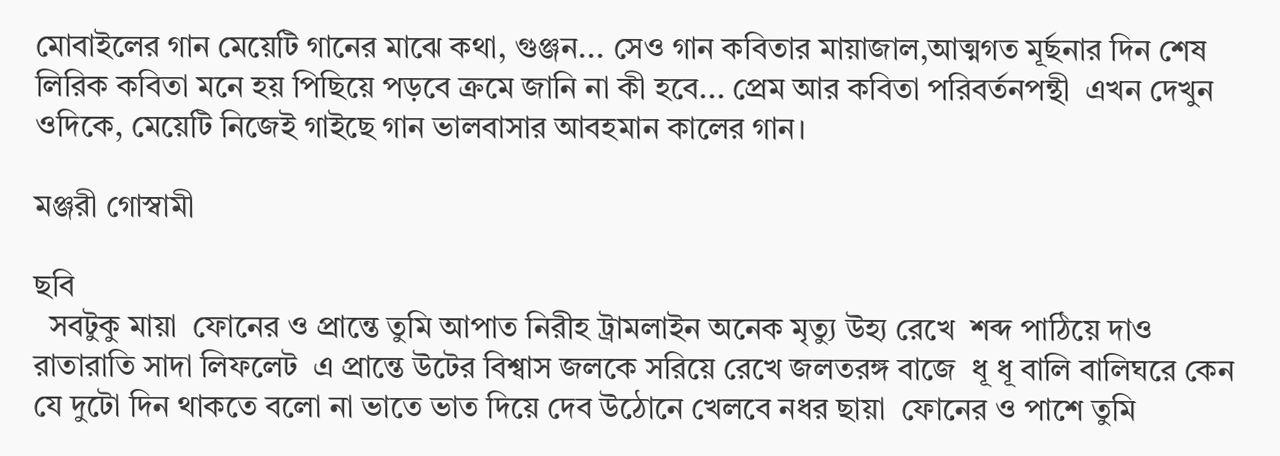মোবাইলের গান মেয়েটি গানের মাঝে কথা, গুঞ্জন... সেও গান কবিতার মায়াজাল,আত্মগত মূর্ছনার দিন শেষ লিরিক কবিতা মনে হয় পিছিয়ে পড়বে ক্রমে জানি না কী হবে... প্রেম আর কবিতা পরিবর্তনপন্থী  এখন দেখুন ওদিকে, মেয়েটি নিজেই গাইছে গান ভালবাসার আবহমান কালের গান।

মঞ্জরী গোস্বামী

ছবি
  সবটুকু মায়া  ফোনের ও প্রান্তে তুমি আপাত নিরীহ ট্রামলাইন অনেক মৃত্যু উহ্য রেখে  শব্দ পাঠিয়ে দাও রাতারাতি সাদা লিফলেট  এ প্রান্তে উটের বিশ্বাস জলকে সরিয়ে রেখে জলতরঙ্গ বাজে  ধূ ধূ বালি বালিঘরে কেন যে দুটো দিন থাকতে বলো না ভাতে ভাত দিয়ে দেব উঠোনে খেলবে নধর ছায়া  ফোনের ও পাশে তুমি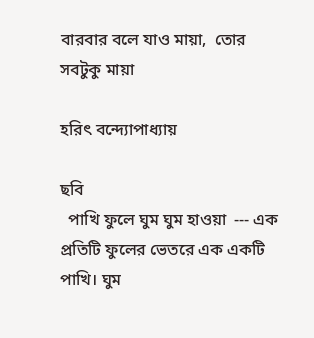বারবার বলে যাও মায়া,  তোর সবটুকু মায়া

হরিৎ বন্দ্যোপাধ্যায়

ছবি
  পাখি ফুলে ঘুম ঘুম হাওয়া  --- এক প্রতিটি ফুলের ভেতরে এক একটি পাখি। ঘুম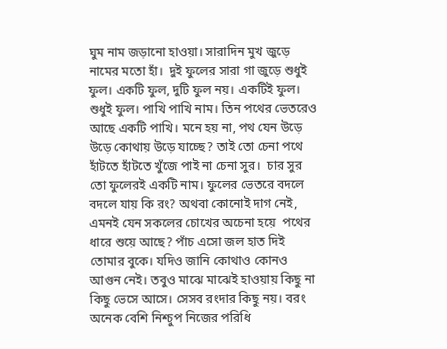ঘুম নাম জড়ানো হাওয়া। সারাদিন মুখ জুড়ে নামের মতো হাঁ।  দুই ফুলের সারা গা জুড়ে শুধুই ফুল। একটি ফুল, দুটি ফুল নয়। একটিই ফুল। শুধুই ফুল। পাখি পাখি নাম। তিন পথের ভেতরেও আছে একটি পাখি। মনে হয় না, পথ যেন উড়ে উড়ে কোথায় উড়ে যাচ্ছে? তাই তো চেনা পথে হাঁটতে হাঁটতে খুঁজে পাই না চেনা সুর।  চার সুর তো ফুলেরই একটি নাম। ফুলের ভেতরে বদলে বদলে যায় কি রং? অথবা কোনোই দাগ নেই, এমনই যেন সকলের চোখের অচেনা হয়ে  পথের ধারে শুয়ে আছে? পাঁচ এসো জল হাত দিই তোমার বুকে। যদিও জানি কোথাও কোনও আগুন নেই। তবুও মাঝে মাঝেই হাওয়ায় কিছু না কিছু ভেসে আসে। সেসব রংদার কিছু নয়। বরং অনেক বেশি নিশ্চুপ নিজের পরিধি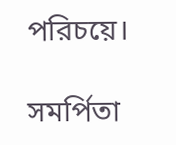পরিচয়ে।

সমর্পিতা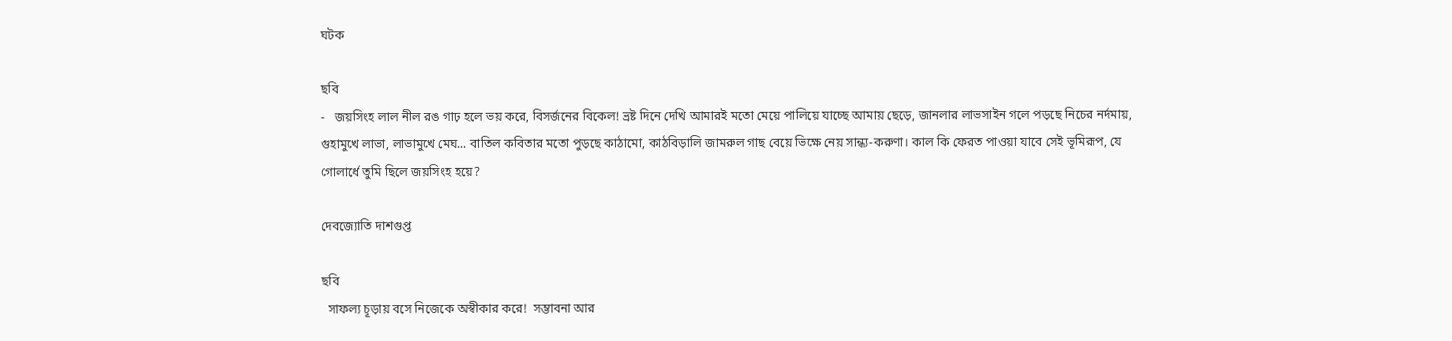ঘটক

ছবি
-   জয়সিংহ লাল নীল রঙ গাঢ় হলে ভয় করে, বিসর্জনের বিকেল! ভ্রষ্ট দিনে দেখি আমারই মতো মেয়ে পালিয়ে যাচ্ছে আমায় ছেড়ে, জানলার লাভসাইন গলে পড়ছে নিচের নর্দমায়, গুহামুখে লাভা, লাভামুখে মেঘ... বাতিল কবিতার মতো পুড়ছে কাঠামো, কাঠবিড়ালি জামরুল গাছ বেয়ে ভিক্ষে নেয় সান্ধ্য-করুণা। কাল কি ফেরত পাওয়া যাবে সেই ভূমিরূপ, যে গোলার্ধে তুমি ছিলে জয়সিংহ হয়ে?

দেবজ্যোতি দাশগুপ্ত

ছবি
  সাফল্য চূড়ায় বসে নিজেকে অস্বীকার করে!  সম্ভাবনা আর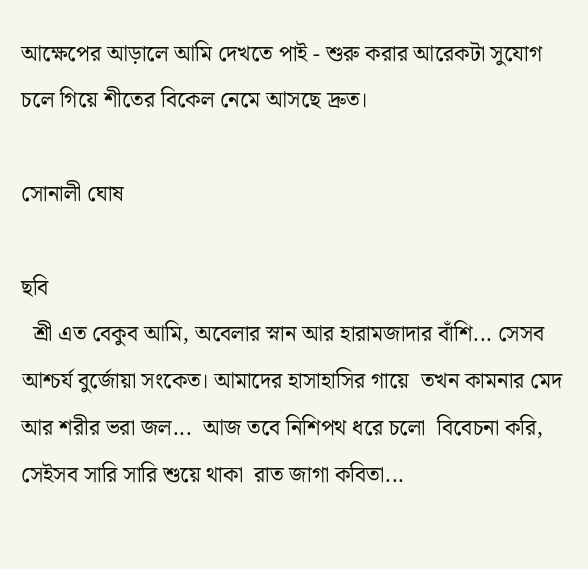আক্ষেপের আড়ালে আমি দেখতে পাই - শুরু করার আরেকটা সুযোগ চলে গিয়ে শীতের বিকেল নেমে আসছে দ্রুত।

সোনালী ঘোষ

ছবি
  শ্রী এত বেকুব আমি, অবেলার স্নান আর হারামজাদার বাঁশি... সেসব আশ্চর্য বুর্জোয়া সংকেত। আমাদের হাসাহাসির গায়ে  তখন কামনার মেদ আর শরীর ভরা জল...  আজ তবে নিশিপথ ধরে চলো  বিবেচনা করি, সেইসব সারি সারি শুয়ে থাকা  রাত জাগা কবিতা...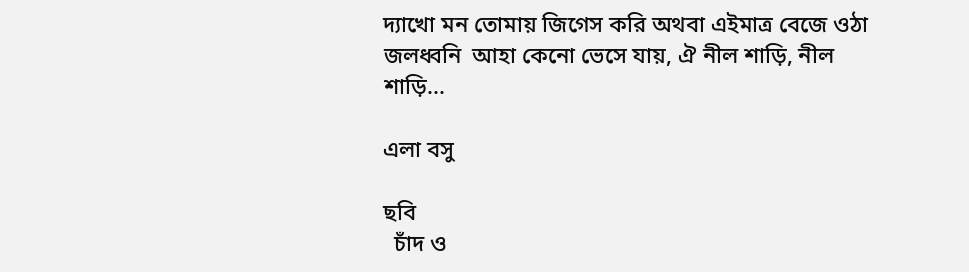দ‍্যাখো মন তোমায় জিগেস করি অথবা এইমাত্র বেজে ওঠা জলধ্বনি  আহা কেনো ভেসে যায়, ঐ নীল শাড়ি, নীল শাড়ি...

এলা বসু

ছবি
  চাঁদ ও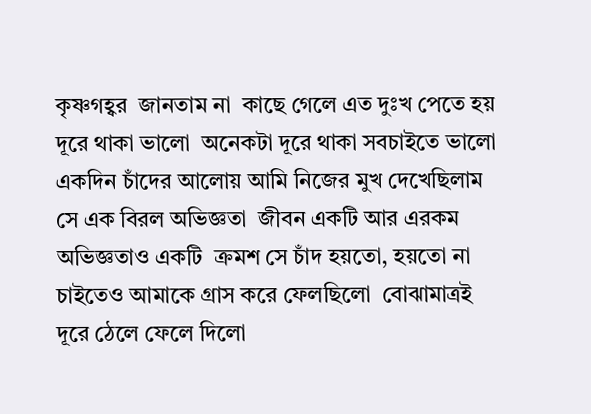কৃষ্ণগহ্বর  জানতাম না  কাছে গেলে এত দুঃখ পেতে হয়  দূরে থাকা ভালো  অনেকটা দূরে থাকা সবচাইতে ভালো  একদিন চাঁদের আলোয় আমি নিজের মুখ দেখেছিলাম  সে এক বিরল অভিজ্ঞতা  জীবন একটি আর এরকম অভিজ্ঞতাও একটি  ক্রমশ সে চাঁদ হয়তো, হয়তো না চাইতেও আমাকে গ্রাস করে ফেলছিলো  বোঝামাত্রই দূরে ঠেলে ফেলে দিলো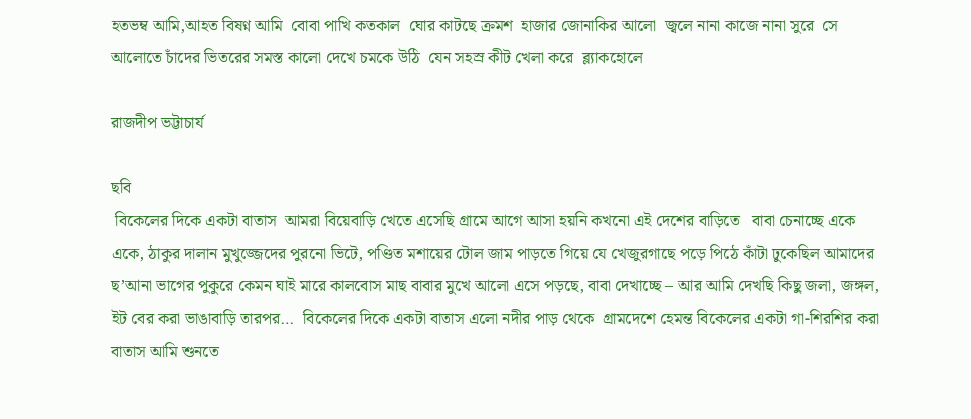হতভম্ব আমি,আহত বিষণ্ন আমি  বোবা পাখি কতকাল  ঘোর কাটছে ক্রমশ  হাজার জোনাকির আলো  জ্বলে নানা কাজে নানা সুরে  সে আলোতে চাঁদের ভিতরের সমস্ত কালো দেখে চমকে উঠি  যেন সহস্র কীট খেলা করে  ব্ল্যাকহোলে

রাজদীপ ভট্টাচার্য

ছবি
 বিকেলের দিকে একটা বাতাস  আমরা বিয়েবাড়ি খেতে এসেছি গ্রামে আগে আসা হয়নি কখনো এই দেশের বাড়িতে   বাবা চেনাচ্ছে একে একে, ঠাকুর দালান মুখুজ্জেদের পুরনো ভিটে, পণ্ডিত মশায়ের টোল জাম পাড়তে গিয়ে যে খেজুরগাছে পড়ে পিঠে কাঁটা ঢুকেছিল আমাদের ছ’আনা ভাগের পুকুরে কেমন ঘাই মারে কালবোস মাছ বাবার মুখে আলো এসে পড়ছে, বাবা দেখাচ্ছে – আর আমি দেখছি কিছু জলা, জঙ্গল, ইট বের করা ভাঙাবাড়ি তারপর…  বিকেলের দিকে একটা বাতাস এলো নদীর পাড় থেকে  গ্রামদেশে হেমন্ত বিকেলের একটা গা-শিরশির করা বাতাস আমি শুনতে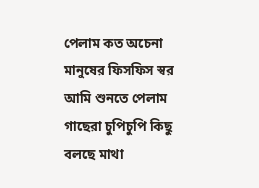পেলাম কত অচেনা মানুষের ফিসফিস স্বর আমি শুনতে পেলাম গাছেরা চুপিচুপি কিছু বলছে মাথা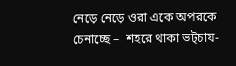নেড়ে নেড়ে ওরা একে অপরকে চেনাচ্ছে –  শহরে থাকা ভট্‌চায-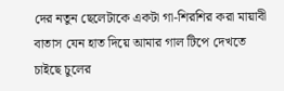দের নতুন ছেলেটাকে একটা গা-শিরশির করা মায়াবী বাতাস যেন হাত দিয়ে আমার গাল টিপে দেখতে চাইছে চুলের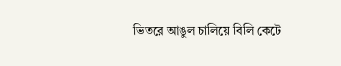ভিতরে আঙুল চালিয়ে বিলি কেটে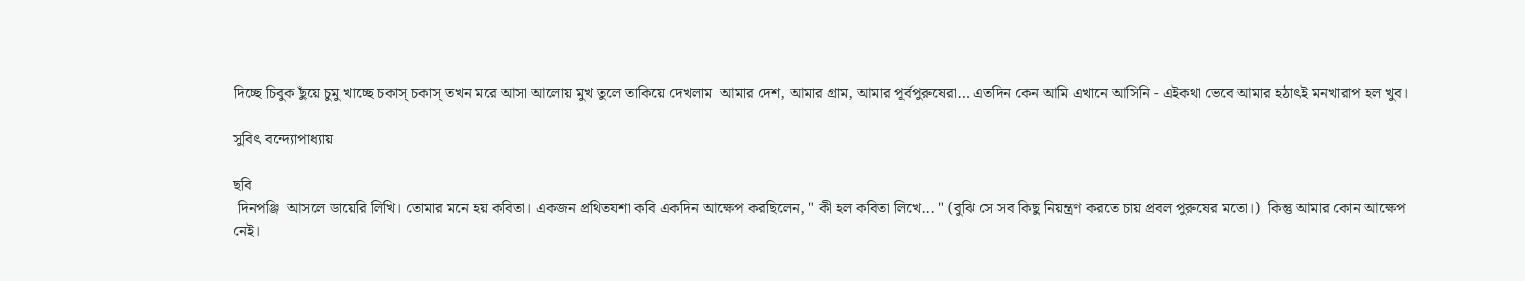দিচ্ছে চিবুক ছুঁয়ে চুমু খাচ্ছে চকাস্‌ চকাস্‌ তখন মরে আসা আলোয় মুখ তুলে তাকিয়ে দেখলাম  আমার দেশ, আমার গ্রাম, আমার পূর্বপুরুষেরা… এতদিন কেন আমি এখানে আসিনি - এইকথা ভেবে আমার হঠাৎই মনখারাপ হল খুব।

সুবিৎ বন্দ্যোপাধ্যায়

ছবি
 দিনপঞ্জি  আসলে ডায়েরি লিখি। তোমার মনে হয় কবিতা। একজন প্রথিতযশা কবি একদিন আক্ষেপ করছিলেন, " কী হল কবিতা লিখে... " (বুঝি সে সব কিছু নিয়ন্ত্রণ করতে চায় প্রবল পুরুষের মতো।)  কিন্তু আমার কোন আক্ষেপ নেই।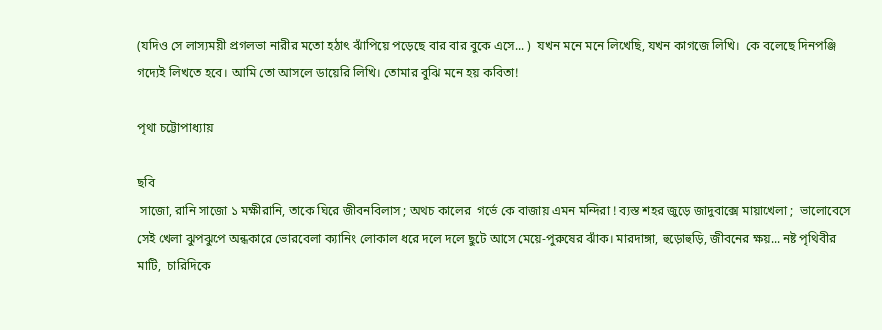(যদিও সে লাস্যময়ী প্রগলভা নারীর মতো হঠাৎ ঝাঁপিয়ে পড়েছে বার বার বুকে এসে... )  যখন মনে মনে লিখেছি, যখন কাগজে লিখি।  কে বলেছে দিনপঞ্জি গদ্যেই লিখতে হবে। আমি তো আসলে ডায়েরি লিখি। তোমার বুঝি মনে হয় কবিতা!

পৃথা চট্টোপাধ্যায়

ছবি
 সাজো, রানি সাজো ১ মক্ষীরানি, তাকে ঘিরে জীবনবিলাস ; অথচ কালের  গর্ভে কে বাজায় এমন মন্দিরা ! ব্যস্ত শহর জুড়ে জাদুবাক্সে মায়াখেলা ;  ভালোবেসে সেই খেলা ঝুপঝুপে অন্ধকারে ভোরবেলা ক্যানিং লোকাল ধরে দলে দলে ছুটে আসে মেয়ে-পুরুষের ঝাঁক। মারদাঙ্গা, হুড়োহুড়ি, জীবনের ক্ষয়... নষ্ট পৃথিবীর মাটি,  চারিদিকে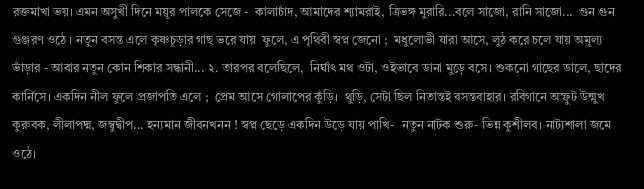রক্তমাখা ভয়। এমন অসুখী দিনে ময়ূর পালকে সেজে -  কালাচাঁদ, আমাদের শ্যামরাই, ত্রিভঙ্গ মুরারি...বলে সাজো, রানি সাজো...  গুন গুন গুঞ্জরণ ওঠে । নতুন বসন্ত এলে কৃষ্ণচূড়ার গাছ ভরে যায়  ফুলে, এ পৃথিবী স্বপ্ন জেনো ;  মধুলোভী যারা আসে, লুঠ করে চলে যায় অমূল্য ভাঁড়ার - আবার নতুন কোন শিকার সন্ধানী... ২. তারপর বলেছিলে,  নির্ঘাৎ মথ ওটা, ওইভাবে ডানা মুড়ে বসে। শুকনো গাছের ডালে, ছাদের কার্নিসে। একদিন নীল ফুলে প্রজাপতি এলে ;  প্রেম আসে গোলাপের কুঁড়ি।  থুড়ি, সেটা ছিল নিতান্তই বসন্তবাহার। রবিগানে অস্ফুট উন্মুখ কুরুবক, লীলাপদ্ম, জম্বুদ্বীপ... হন্যমান জীবনখনন ! স্বপ্ন ছেড়ে একদিন উড়ে যায় পাখি-  নতুন নাটক শুরু- ভিন্ন কুশীলব। নাট্যশালা জমে ওঠে।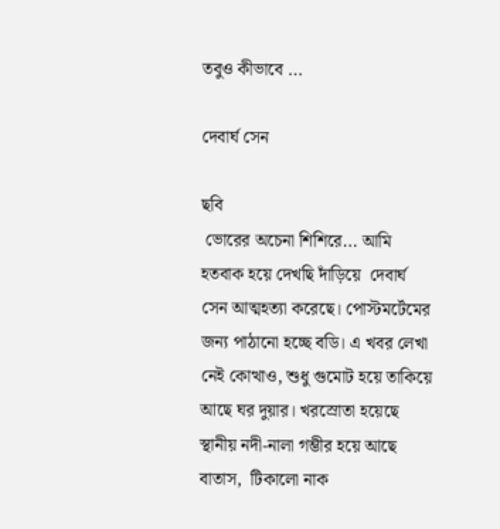তবুও কীভাবে ...

দেবার্ঘ সেন

ছবি
 ভোরের অচেনা শিশিরে... আমি হতবাক হয়ে দেখছি দাঁড়িয়ে  দেবার্ঘ সেন আত্মহত্যা করেছে। পোস্টমর্টেমের জন্য পাঠানো হচ্ছে বডি। এ খবর লেখা নেই কোত্থাও, শুধু গুমোট হয়ে তাকিয়ে আছে ঘর দুয়ার। খরস্রোতা হয়েছে স্থানীয় নদী-নালা গম্ভীর হয়ে আছে বাতাস,  টিকালো নাক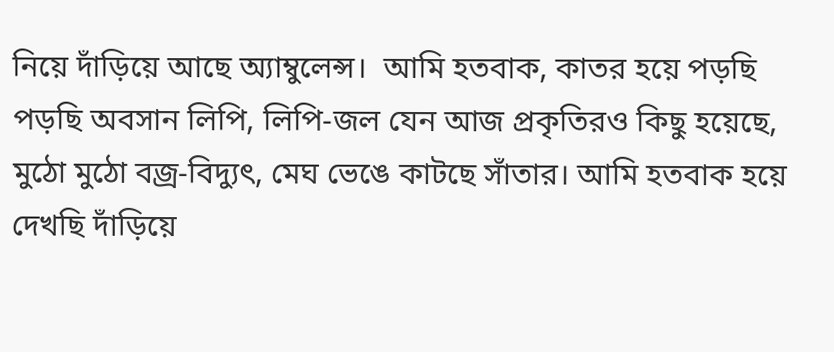নিয়ে দাঁড়িয়ে আছে অ্যাম্বুলেন্স।  আমি হতবাক, কাতর হয়ে পড়ছি  পড়ছি অবসান লিপি, লিপি-জল যেন আজ প্রকৃতিরও কিছু হয়েছে,  মুঠো মুঠো বজ্র-বিদ্যুৎ, মেঘ ভেঙে কাটছে সাঁতার। আমি হতবাক হয়ে দেখছি দাঁড়িয়ে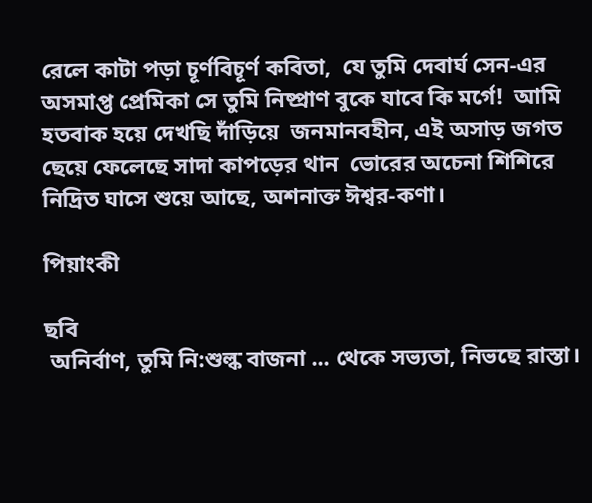রেলে কাটা পড়া চূর্ণবিচূর্ণ কবিতা,  যে তুমি দেবার্ঘ সেন-এর অসমাপ্ত প্রেমিকা সে তুমি নিষ্প্রাণ বুকে যাবে কি মর্গে!  আমি হতবাক হয়ে দেখছি দাঁড়িয়ে  জনমানবহীন, এই অসাড় জগত ছেয়ে ফেলেছে সাদা কাপড়ের থান  ভোরের অচেনা শিশিরে নিদ্রিত ঘাসে শুয়ে আছে, অশনাক্ত ঈশ্বর-কণা।

পিয়াংকী

ছবি
 অনির্বাণ, তুমি নি:শুল্ক বাজনা ... থেকে সভ্যতা, নিভছে রাস্তা।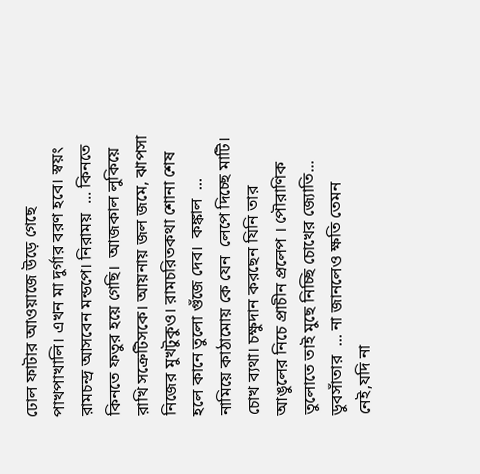ঢোল ফাটার আওয়াজে উড়ে গেছে পাখপাখালি। এখন মা দুর্গার বরণ হবে। স্বয়ং রামচন্দ্র আসবেন মন্ডপে। নিরাময়  ... কিনতে কিনতে ফতুর হয়ে গেছি।  আজকাল লুকিয়ে রাখি সক্রেটিসকে। আয়নায় জল জমে, ঝাপসা নিজের মুখটুকুও। রামচরিতকথা শোনা শেষ হলে কানে তুলো গুঁজে দেব।  কঙ্কাল  ... নামিয়ে কাঠামোয় কে যেন  লেপে দিচ্ছে মাটি। চোখ ব্যথা। চক্ষুদান করছেন যিনি তার  আঙুলের নিচে প্রাচীন প্রলেপ । পৌরাণিক তুলোতে তাই মুছে নিচ্ছি চোখের জ্যোতি...  ডুবসাঁতার  ... না জানলেও ক্ষতি তেমন নেই,যদি না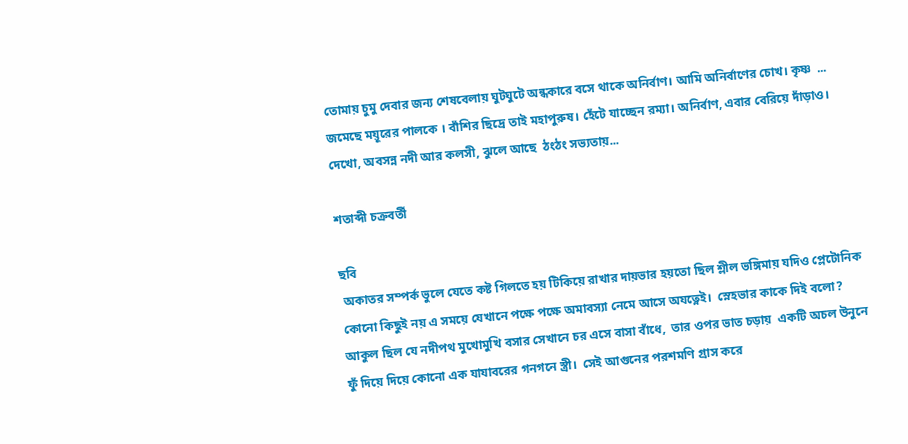তোমায় চুমু দেবার জন্য শেষবেলায় ঘুটঘুটে অন্ধকারে বসে থাকে অনির্বাণ। আমি অনির্বাণের চোখ। কৃষ্ণ  ... জমেছে ময়ূরের পালকে । বাঁশির ছিদ্রে তাই মহাপুরুষ। হেঁটে যাচ্ছেন রম্যা। অনির্বাণ, এবার বেরিয়ে দাঁড়াও। দেখো, অবসন্ন নদী আর কলসী, ঝুলে আছে  ঠংঠং সভ্যতায়...

শতাব্দী চক্রবর্তী

ছবি
 অকাতর সম্পর্ক ভুলে যেতে কষ্ট গিলতে হয় টিকিয়ে রাখার দায়ভার হয়তো ছিল শ্লীল ভঙ্গিমায় যদিও প্লেটোনিক কোনো কিছুই নয় এ সময়ে যেখানে পক্ষে পক্ষে অমাবস্যা নেমে আসে অযত্নেই।  স্নেহভার কাকে দিই বলো?  আকুল ছিল যে নদীপথ মুখোমুখি বসার সেখানে চর এসে বাসা বাঁধে,  তার ওপর ভাত চড়ায়  একটি অচল উনুনে ফুঁ দিয়ে দিয়ে কোনো এক যাযাবরের গনগনে স্ত্রী।  সেই আগুনের পরশমণি গ্রাস করে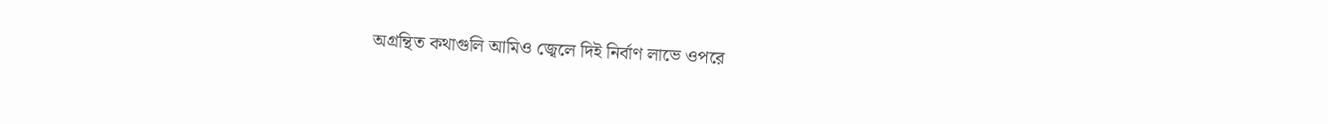অগ্রন্থিত কথাগুলি আমিও জ্বেলে দিই নির্বাণ লাভে ওপরে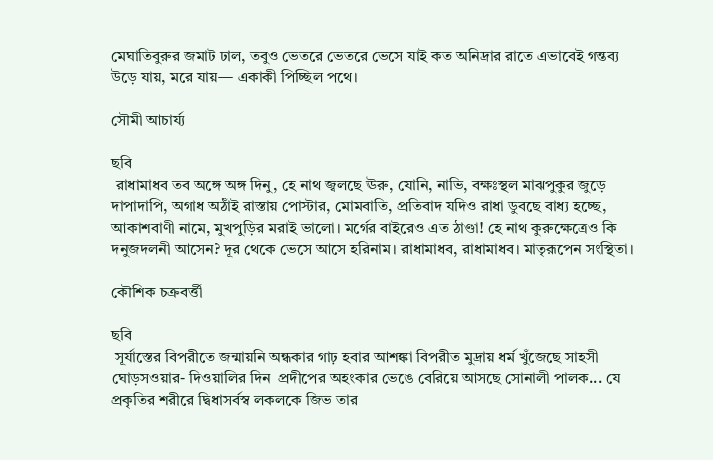মেঘাতিবুরুর জমাট ঢাল, তবুও ভেতরে ভেতরে ভেসে যাই কত অনিদ্রার রাতে এভাবেই গন্তব্য উড়ে যায়, মরে যায়— একাকী পিচ্ছিল পথে।

সৌমী আচার্য্য

ছবি
 রাধামাধব তব অঙ্গে অঙ্গ দিনু, হে নাথ জ্বলছে ঊরু, যোনি, নাভি, বক্ষঃস্থল মাঝপুকুর জুড়ে দাপাদাপি, অগাধ অঠাঁই রাস্তায় পোস্টার, মোমবাতি, প্রতিবাদ যদিও রাধা ডুবছে বাধ্য হচ্ছে, আকাশবাণী নামে, মুখপুড়ির মরাই ভালো। মর্গের বাইরেও এত ঠাণ্ডা! হে নাথ কুরুক্ষেত্রেও কি দনুজদলনী আসেন? দূর থেকে ভেসে আসে হরিনাম। রাধামাধব, রাধামাধব। মাতৃরূপেন সংস্থিতা।

কৌশিক চক্রবর্ত্তী

ছবি
 সূর্যাস্তের বিপরীতে জন্মায়নি অন্ধকার গাঢ় হবার আশঙ্কা বিপরীত মুদ্রায় ধর্ম খুঁজেছে সাহসী ঘোড়সওয়ার- দিওয়ালির দিন  প্রদীপের অহংকার ভেঙে বেরিয়ে আসছে সোনালী পালক... যে প্রকৃতির শরীরে দ্বিধাসর্বস্ব লকলকে জিভ তার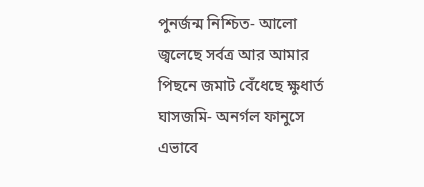পুনর্জন্ম নিশ্চিত- আলো জ্বলেছে সর্বত্র আর আমার পিছনে জমাট বেঁধেছে ক্ষুধার্ত ঘাসজমি- অনর্গল ফানুসে এভাবে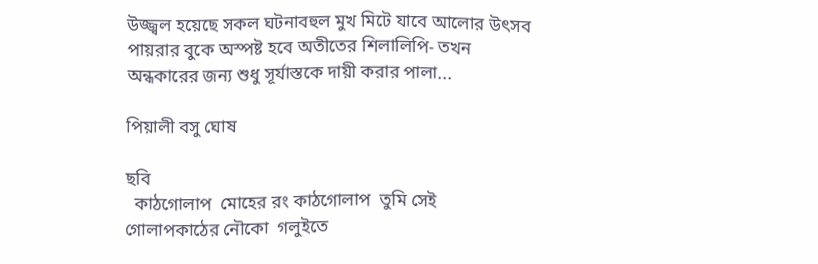উজ্জ্বল হয়েছে সকল ঘটনাবহুল মুখ মিটে যাবে আলোর উৎসব পায়রার বুকে অস্পষ্ট হবে অতীতের শিলালিপি- তখন অন্ধকারের জন্য শুধু সূর্যাস্তকে দায়ী করার পালা...

পিয়ালী বসু ঘোষ

ছবি
  কাঠগোলাপ  মোহের রং কাঠগোলাপ  তুমি সেই গোলাপকাঠের নৌকো  গলুইতে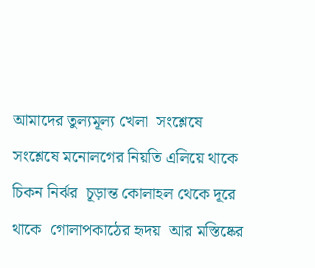আমাদের তুল্যমূল্য খেলা  সংশ্লেষে সংশ্লেষে মনোলগের নিয়তি এলিয়ে থাকে চিকন নির্ঝর  চূড়ান্ত কোলাহল থেকে দূরে থাকে  গোলাপকাঠের হৃদয়  আর মস্তিষ্কের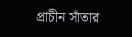প্রাচীন সাঁতার